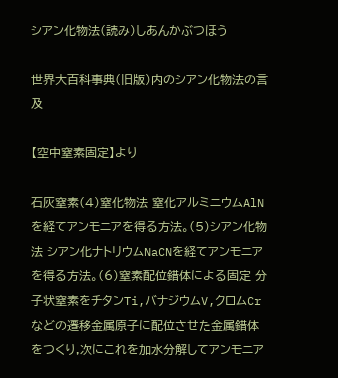シアン化物法(読み)しあんかぶつほう

世界大百科事典(旧版)内のシアン化物法の言及

【空中窒素固定】より

石灰窒素(4)窒化物法 窒化アルミニウムAlNを経てアンモニアを得る方法。(5)シアン化物法 シアン化ナトリウムNaCNを経てアンモニアを得る方法。(6)窒素配位錯体による固定 分子状窒素をチタンTi,バナジウムV,クロムCrなどの遷移金属原子に配位させた金属錯体をつくり,次にこれを加水分解してアンモニア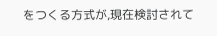をつくる方式が,現在検討されて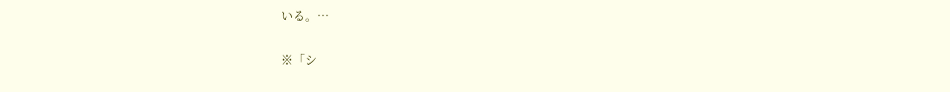いる。…

※「シ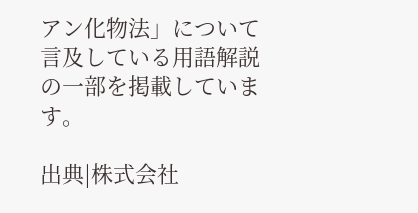アン化物法」について言及している用語解説の一部を掲載しています。

出典|株式会社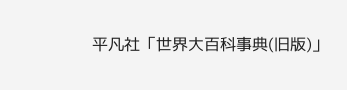平凡社「世界大百科事典(旧版)」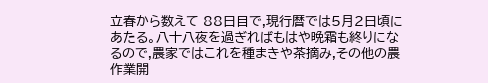立春から数えて 88日目で,現行暦では5月2日頃にあたる。八十八夜を過ぎればもはや晩霜も終りになるので,農家ではこれを種まきや茶摘み,その他の農作業開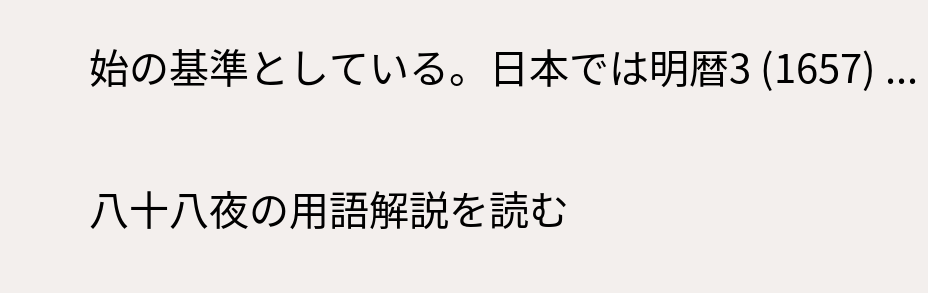始の基準としている。日本では明暦3 (1657) ...

八十八夜の用語解説を読む